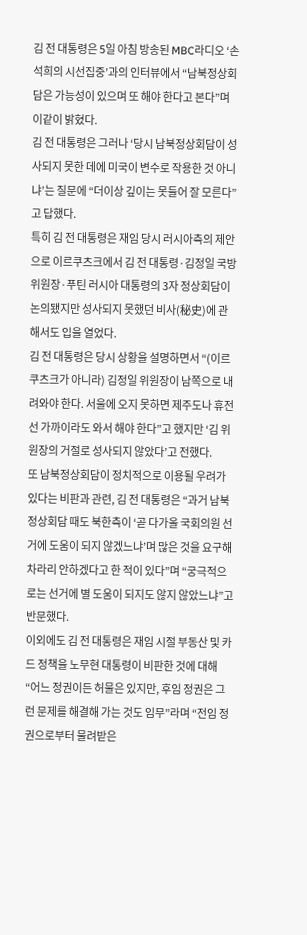김 전 대통령은 5일 아침 방송된 MBC라디오 ‘손석희의 시선집중’과의 인터뷰에서 “남북정상회담은 가능성이 있으며 또 해야 한다고 본다”며 이같이 밝혔다.
김 전 대통령은 그러나 ‘당시 남북정상회담이 성사되지 못한 데에 미국이 변수로 작용한 것 아니냐’는 질문에 “더이상 깊이는 못들어 잘 모른다”고 답했다.
특히 김 전 대통령은 재임 당시 러시아측의 제안으로 이르쿠츠크에서 김 전 대통령·김정일 국방위원장·푸틴 러시아 대통령의 3자 정상회담이 논의됐지만 성사되지 못했던 비사(秘史)에 관해서도 입을 열었다.
김 전 대통령은 당시 상황을 설명하면서 “(이르쿠츠크가 아니라) 김정일 위원장이 남쪽으로 내려와야 한다. 서울에 오지 못하면 제주도나 휴전선 가까이라도 와서 해야 한다”고 했지만 ‘김 위원장의 거절로 성사되지 않았다’고 전했다.
또 남북정상회담이 정치적으로 이용될 우려가 있다는 비판과 관련, 김 전 대통령은 “과거 남북정상회담 때도 북한측이 ‘곧 다가올 국회의원 선거에 도움이 되지 않겠느냐’며 많은 것을 요구해 차라리 안하겠다고 한 적이 있다”며 “궁극적으로는 선거에 별 도움이 되지도 않지 않았느냐”고 반문했다.
이외에도 김 전 대통령은 재임 시절 부동산 및 카드 정책을 노무현 대통령이 비판한 것에 대해 “어느 정권이든 허물은 있지만, 후임 정권은 그런 문제를 해결해 가는 것도 임무”라며 “전임 정권으로부터 물려받은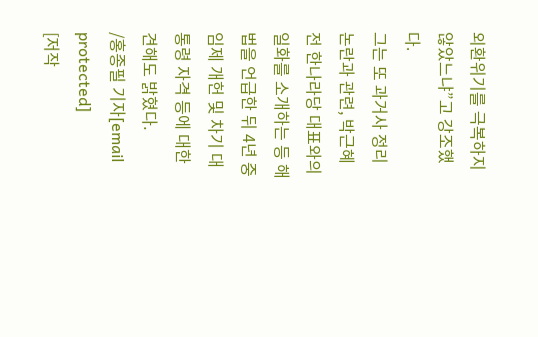외환위기를 극복하지 않았느냐”고 강조했다.
그는 또 과거사 정리 논란과 관련, 박근혜 전 한나라당 대표와의 일화를 소개하는 등 해법을 언급한 뒤 4년 중임제 개헌 및 차기 대통령 자격 등에 대한 견해도 밝혔다.
/홍종필 기자[email protected]
[저작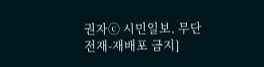권자ⓒ 시민일보. 무단전재-재배포 금지]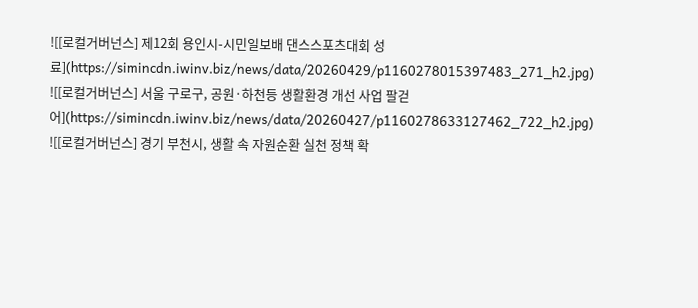![[로컬거버넌스] 제12회 용인시-시민일보배 댄스스포츠대회 성료](https://simincdn.iwinv.biz/news/data/20260429/p1160278015397483_271_h2.jpg)
![[로컬거버넌스] 서울 구로구, 공원·하천등 생활환경 개선 사업 팔걷어](https://simincdn.iwinv.biz/news/data/20260427/p1160278633127462_722_h2.jpg)
![[로컬거버넌스] 경기 부천시, 생활 속 자원순환 실천 정책 확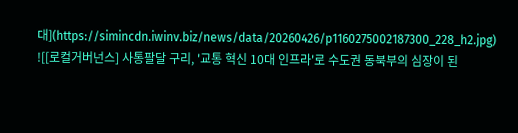대](https://simincdn.iwinv.biz/news/data/20260426/p1160275002187300_228_h2.jpg)
![[로컬거버넌스] 사통팔달 구리, '교통 혁신 10대 인프라'로 수도권 동북부의 심장이 된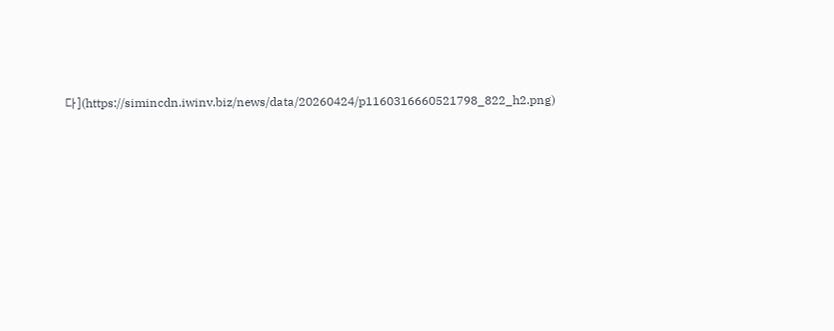다](https://simincdn.iwinv.biz/news/data/20260424/p1160316660521798_822_h2.png)